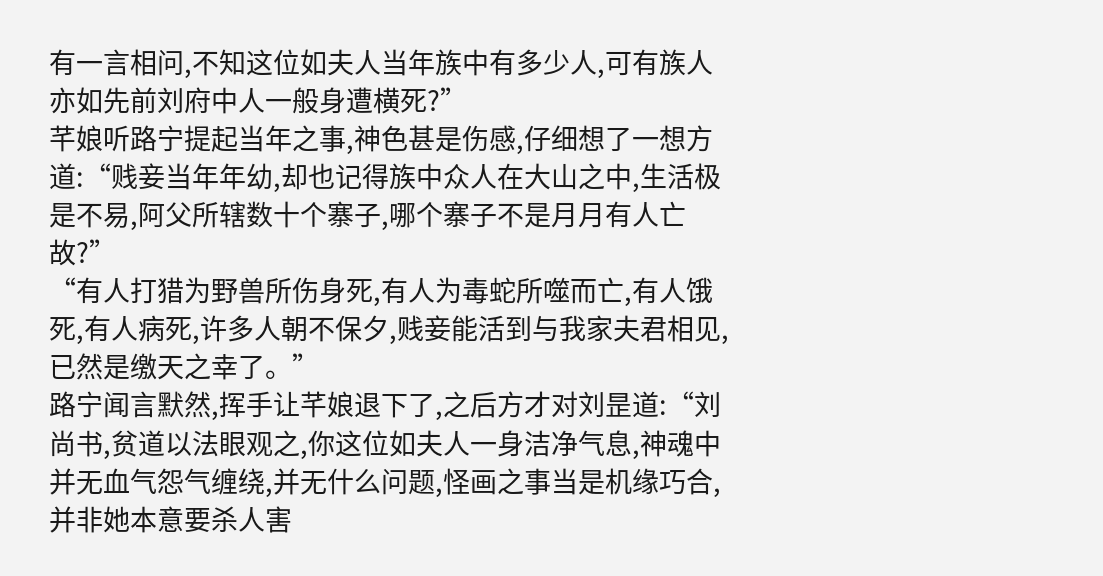有一言相问,不知这位如夫人当年族中有多少人,可有族人亦如先前刘府中人一般身遭横死?”
芊娘听路宁提起当年之事,神色甚是伤感,仔细想了一想方道:“贱妾当年年幼,却也记得族中众人在大山之中,生活极是不易,阿父所辖数十个寨子,哪个寨子不是月月有人亡故?”
“有人打猎为野兽所伤身死,有人为毒蛇所噬而亡,有人饿死,有人病死,许多人朝不保夕,贱妾能活到与我家夫君相见,已然是缴天之幸了。”
路宁闻言默然,挥手让芊娘退下了,之后方才对刘昰道:“刘尚书,贫道以法眼观之,你这位如夫人一身洁净气息,神魂中并无血气怨气缠绕,并无什么问题,怪画之事当是机缘巧合,并非她本意要杀人害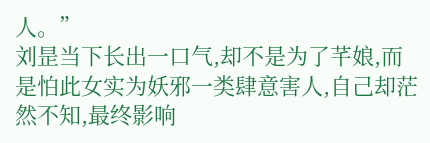人。”
刘昰当下长出一口气,却不是为了芊娘,而是怕此女实为妖邪一类肆意害人,自己却茫然不知,最终影响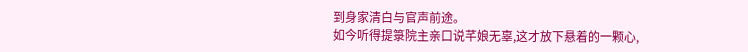到身家清白与官声前途。
如今听得提箓院主亲口说芊娘无辜,这才放下悬着的一颗心,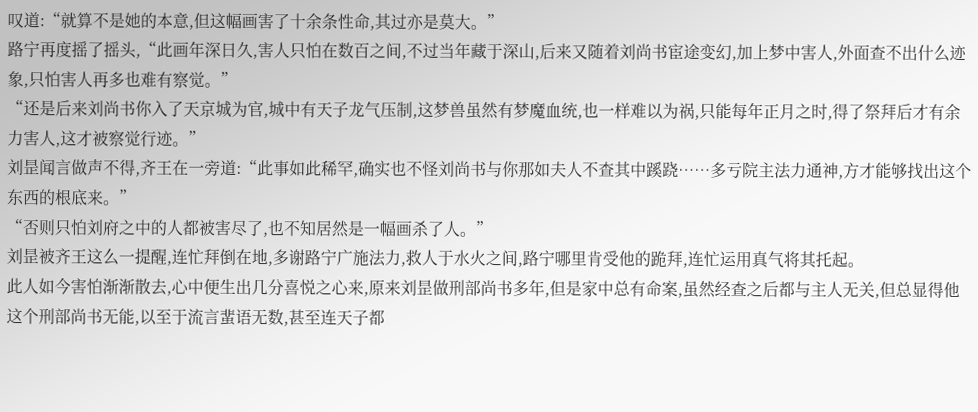叹道:“就算不是她的本意,但这幅画害了十余条性命,其过亦是莫大。”
路宁再度摇了摇头,“此画年深日久,害人只怕在数百之间,不过当年藏于深山,后来又随着刘尚书宦途变幻,加上梦中害人,外面查不出什么迹象,只怕害人再多也难有察觉。”
“还是后来刘尚书你入了天京城为官,城中有天子龙气压制,这梦兽虽然有梦魔血统,也一样难以为祸,只能每年正月之时,得了祭拜后才有余力害人,这才被察觉行迹。”
刘昰闻言做声不得,齐王在一旁道:“此事如此稀罕,确实也不怪刘尚书与你那如夫人不查其中蹊跷……多亏院主法力通神,方才能够找出这个东西的根底来。”
“否则只怕刘府之中的人都被害尽了,也不知居然是一幅画杀了人。”
刘昰被齐王这么一提醒,连忙拜倒在地,多谢路宁广施法力,救人于水火之间,路宁哪里肯受他的跪拜,连忙运用真气将其托起。
此人如今害怕渐渐散去,心中便生出几分喜悦之心来,原来刘昰做刑部尚书多年,但是家中总有命案,虽然经查之后都与主人无关,但总显得他这个刑部尚书无能,以至于流言蜚语无数,甚至连天子都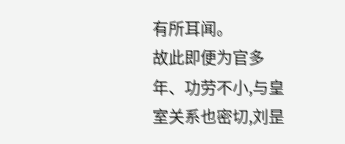有所耳闻。
故此即便为官多年、功劳不小,与皇室关系也密切,刘昰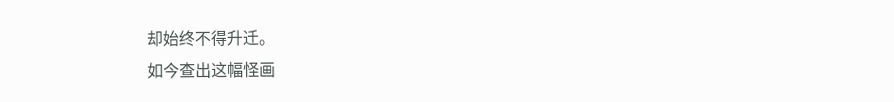却始终不得升迁。
如今查出这幅怪画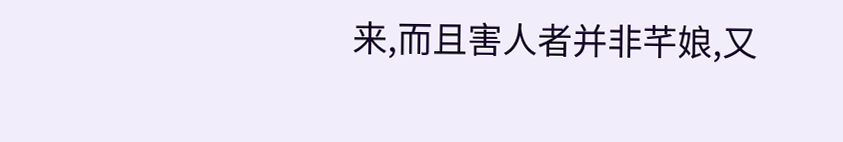来,而且害人者并非芊娘,又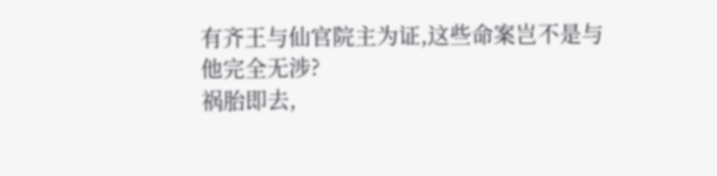有齐王与仙官院主为证,这些命案岂不是与他完全无涉?
祸胎即去,